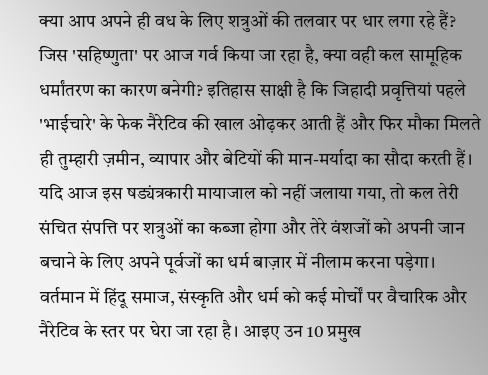क्या आप अपने ही वध के लिए शत्रुओं की तलवार पर धार लगा रहे हैं?
जिस 'सहिष्णुता' पर आज गर्व किया जा रहा है, क्या वही कल सामूहिक धर्मांतरण का कारण बनेगी? इतिहास साक्षी है कि जिहादी प्रवृत्तियां पहले 'भाईचारे' के फेक नैरेटिव की खाल ओढ़कर आती हैं और फिर मौका मिलते ही तुम्हारी ज़मीन, व्यापार और बेटियों की मान-मर्यादा का सौदा करती हैं। यदि आज इस षड्यंत्रकारी मायाजाल को नहीं जलाया गया, तो कल तेरी संचित संपत्ति पर शत्रुओं का कब्जा होगा और तेरे वंशजों को अपनी जान बचाने के लिए अपने पूर्वजों का धर्म बाज़ार में नीलाम करना पड़ेगा।
वर्तमान में हिंदू समाज, संस्कृति और धर्म को कई मोर्चों पर वैचारिक और नैरेटिव के स्तर पर घेरा जा रहा है। आइए उन 10 प्रमुख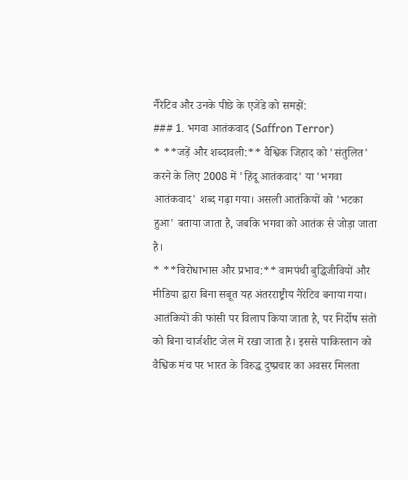नैरेटिव और उनके पीछे के एजेंडे को समझें:
### 1. भगवा आतंकवाद (Saffron Terror)
* **जड़ें और शब्दावली:** वैश्विक जिहाद को 'संतुलित' करने के लिए 2008 में 'हिंदू आतंकवाद' या 'भगवा आतंकवाद' शब्द गढ़ा गया। असली आतंकियों को 'भटका हुआ' बताया जाता है, जबकि भगवा को आतंक से जोड़ा जाता है।
* **विरोधाभास और प्रभाव:** वामपंथी बुद्धिजीवियों और मीडिया द्वारा बिना सबूत यह अंतरराष्ट्रीय नैरेटिव बनाया गया। आतंकियों की फांसी पर विलाप किया जाता है, पर निर्दोष संतों को बिना चार्जशीट जेल में रखा जाता है। इससे पाकिस्तान को वैश्विक मंच पर भारत के विरुद्ध दुष्प्रचार का अवसर मिलता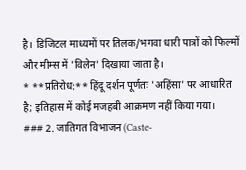है। डिजिटल माध्यमों पर तिलक/भगवा धारी पात्रों को फिल्मों और मीम्स में 'विलेन' दिखाया जाता है।
* **प्रतिरोध:** हिंदू दर्शन पूर्णतः 'अहिंसा' पर आधारित है; इतिहास में कोई मजहबी आक्रमण नहीं किया गया।
### 2. जातिगत विभाजन (Caste-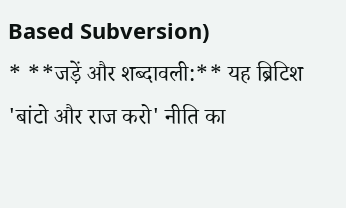Based Subversion)
* **जड़ें और शब्दावली:** यह ब्रिटिश 'बांटो और राज करो' नीति का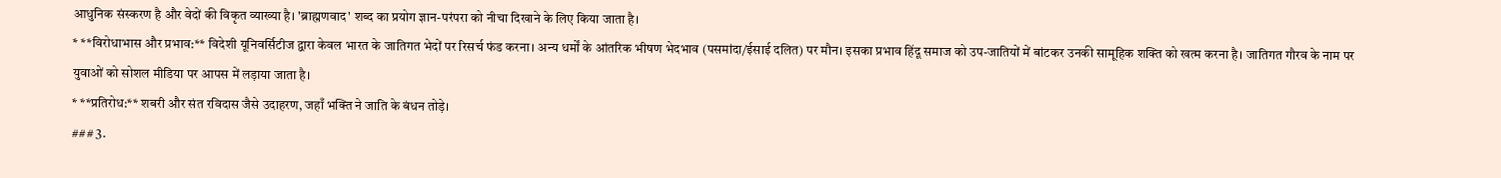आधुनिक संस्करण है और वेदों की विकृत व्याख्या है। 'ब्राह्मणवाद' शब्द का प्रयोग ज्ञान-परंपरा को नीचा दिखाने के लिए किया जाता है।
* **विरोधाभास और प्रभाव:** विदेशी यूनिवर्सिटीज द्वारा केवल भारत के जातिगत भेदों पर रिसर्च फंड करना। अन्य धर्मों के आंतरिक भीषण भेदभाव (पसमांदा/ईसाई दलित) पर मौन। इसका प्रभाव हिंदू समाज को उप-जातियों में बांटकर उनकी सामूहिक शक्ति को खत्म करना है। जातिगत गौरव के नाम पर युवाओं को सोशल मीडिया पर आपस में लड़ाया जाता है।
* **प्रतिरोध:** शबरी और संत रविदास जैसे उदाहरण, जहाँ भक्ति ने जाति के बंधन तोड़े।
### 3.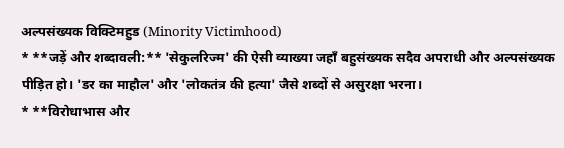अल्पसंख्यक विक्टिमहुड (Minority Victimhood)
* **जड़ें और शब्दावली:** 'सेकुलरिज्म' की ऐसी व्याख्या जहाँ बहुसंख्यक सदैव अपराधी और अल्पसंख्यक पीड़ित हो। 'डर का माहौल' और 'लोकतंत्र की हत्या' जैसे शब्दों से असुरक्षा भरना।
* **विरोधाभास और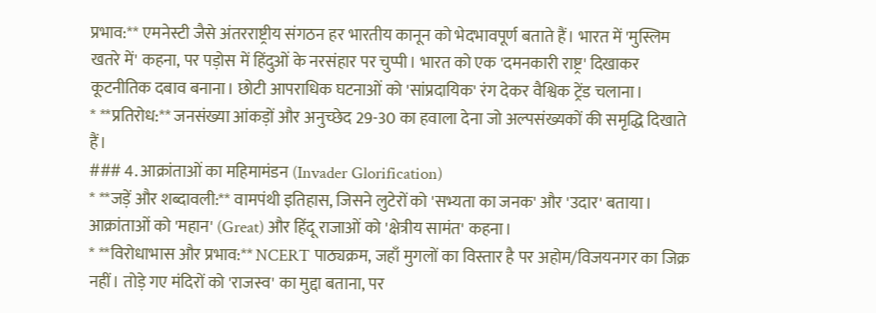प्रभाव:** एमनेस्टी जैसे अंतरराष्ट्रीय संगठन हर भारतीय कानून को भेदभावपूर्ण बताते हैं। भारत में 'मुस्लिम खतरे में' कहना, पर पड़ोस में हिंदुओं के नरसंहार पर चुप्पी। भारत को एक 'दमनकारी राष्ट्र' दिखाकर कूटनीतिक दबाव बनाना। छोटी आपराधिक घटनाओं को 'सांप्रदायिक' रंग देकर वैश्विक ट्रेंड चलाना।
* **प्रतिरोध:** जनसंख्या आंकड़ों और अनुच्छेद 29-30 का हवाला देना जो अल्पसंख्यकों की समृद्धि दिखाते हैं।
### 4. आक्रांताओं का महिमामंडन (Invader Glorification)
* **जड़ें और शब्दावली:** वामपंथी इतिहास, जिसने लुटेरों को 'सभ्यता का जनक' और 'उदार' बताया। आक्रांताओं को 'महान' (Great) और हिंदू राजाओं को 'क्षेत्रीय सामंत' कहना।
* **विरोधाभास और प्रभाव:** NCERT पाठ्यक्रम, जहाँ मुगलों का विस्तार है पर अहोम/विजयनगर का जिक्र नहीं। तोड़े गए मंदिरों को 'राजस्व' का मुद्दा बताना, पर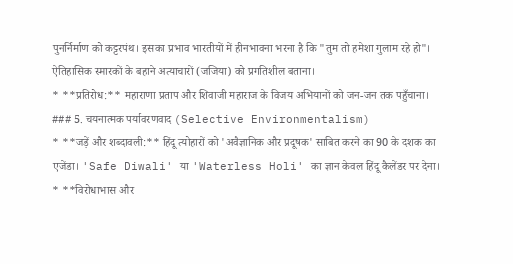पुनर्निर्माण को कट्टरपंथ। इसका प्रभाव भारतीयों में हीनभावना भरना है कि "तुम तो हमेशा गुलाम रहे हो"। ऐतिहासिक स्मारकों के बहाने अत्याचारों (जजिया) को प्रगतिशील बताना।
* **प्रतिरोध:** महाराणा प्रताप और शिवाजी महाराज के विजय अभियानों को जन-जन तक पहुँचाना।
### 5. चयनात्मक पर्यावरणवाद (Selective Environmentalism)
* **जड़ें और शब्दावली:** हिंदू त्योहारों को 'अवैज्ञानिक और प्रदूषक' साबित करने का 90 के दशक का एजेंडा। 'Safe Diwali' या 'Waterless Holi' का ज्ञान केवल हिंदू कैलेंडर पर देना।
* **विरोधाभास और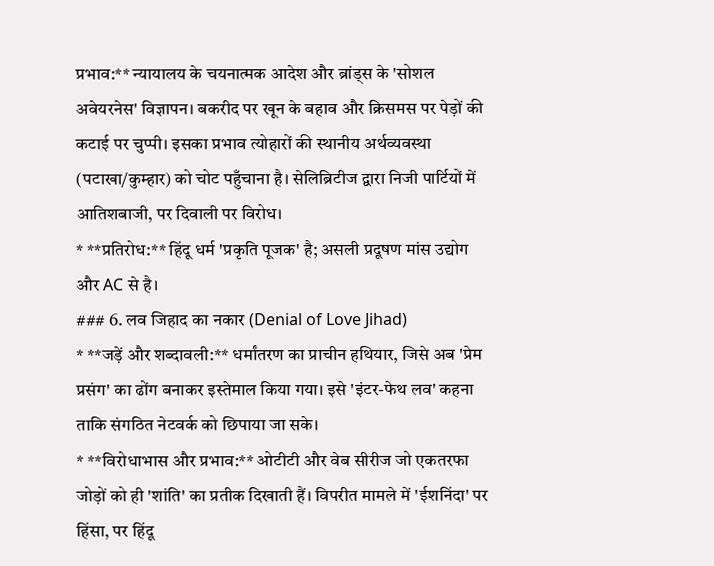प्रभाव:** न्यायालय के चयनात्मक आदेश और ब्रांड्स के 'सोशल अवेयरनेस' विज्ञापन। बकरीद पर खून के बहाव और क्रिसमस पर पेड़ों की कटाई पर चुप्पी। इसका प्रभाव त्योहारों की स्थानीय अर्थव्यवस्था (पटाखा/कुम्हार) को चोट पहुँचाना है। सेलिब्रिटीज द्वारा निजी पार्टियों में आतिशबाजी, पर दिवाली पर विरोध।
* **प्रतिरोध:** हिंदू धर्म 'प्रकृति पूजक' है; असली प्रदूषण मांस उद्योग और AC से है।
### 6. लव जिहाद का नकार (Denial of Love Jihad)
* **जड़ें और शब्दावली:** धर्मांतरण का प्राचीन हथियार, जिसे अब 'प्रेम प्रसंग' का ढोंग बनाकर इस्तेमाल किया गया। इसे 'इंटर-फेथ लव' कहना ताकि संगठित नेटवर्क को छिपाया जा सके।
* **विरोधाभास और प्रभाव:** ओटीटी और वेब सीरीज जो एकतरफा जोड़ों को ही 'शांति' का प्रतीक दिखाती हैं। विपरीत मामले में 'ईशनिंदा' पर हिंसा, पर हिंदू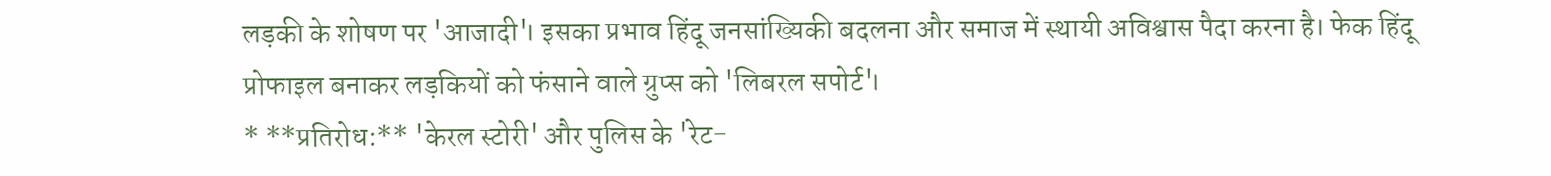लड़की के शोषण पर 'आजादी'। इसका प्रभाव हिंदू जनसांख्यिकी बदलना और समाज में स्थायी अविश्वास पैदा करना है। फेक हिंदू प्रोफाइल बनाकर लड़कियों को फंसाने वाले ग्रुप्स को 'लिबरल सपोर्ट'।
* **प्रतिरोध:** 'केरल स्टोरी' और पुलिस के 'रेट-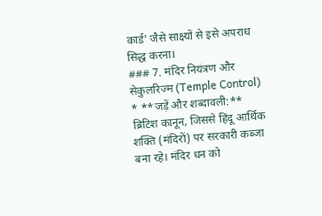कार्ड' जैसे साक्ष्यों से इसे अपराध सिद्ध करना।
### 7. मंदिर नियंत्रण और सेकुलरिज्म (Temple Control)
* **जड़ें और शब्दावली:** ब्रिटिश कानून, जिससे हिंदू आर्थिक शक्ति (मंदिरों) पर सरकारी कब्जा बना रहे। मंदिर धन को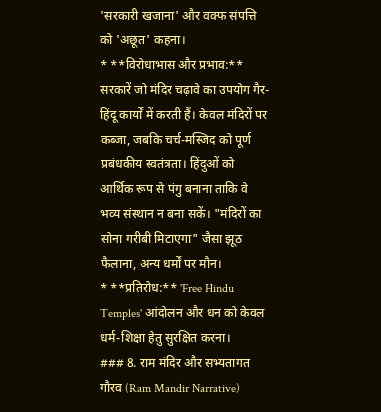'सरकारी खजाना' और वक्फ संपत्ति को 'अछूत' कहना।
* **विरोधाभास और प्रभाव:** सरकारें जो मंदिर चढ़ावे का उपयोग गैर-हिंदू कार्यों में करती हैं। केवल मंदिरों पर कब्जा, जबकि चर्च-मस्जिद को पूर्ण प्रबंधकीय स्वतंत्रता। हिंदुओं को आर्थिक रूप से पंगु बनाना ताकि वे भव्य संस्थान न बना सकें। "मंदिरों का सोना गरीबी मिटाएगा" जैसा झूठ फैलाना, अन्य धर्मों पर मौन।
* **प्रतिरोध:** 'Free Hindu Temples' आंदोलन और धन को केवल धर्म-शिक्षा हेतु सुरक्षित करना।
### 8. राम मंदिर और सभ्यतागत गौरव (Ram Mandir Narrative)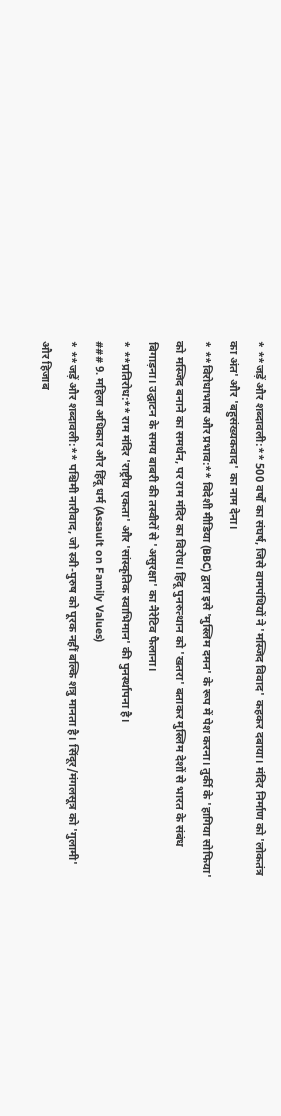* **जड़ें और शब्दावली:** 500 वर्षों का संघर्ष, जिसे वामपंथियों ने 'मस्जिद विवाद' कहकर दबाया। मंदिर निर्माण को 'लोकतंत्र का अंत' और 'बहुसंख्यकवाद' का नाम देना।
* **विरोधाभास और प्रभाव:** विदेशी मीडिया (BBC) द्वारा इसे 'मुस्लिम दमन' के रूप में पेश करना। तुर्की के 'हागिया सोफिया' को मस्जिद बनाने का समर्थन, पर राम मंदिर का विरोध। हिंदू पुनरुत्थान को 'खतरा' बताकर मुस्लिम देशों से भारत के संबंध बिगाड़ना। उद्घाटन के समय बाबरी की तस्वीरों से 'असुरक्षा' का नैरेटिव फैलाना।
* **प्रतिरोध:** राम मंदिर 'राष्ट्रीय एकता' और 'सांस्कृतिक स्वाभिमान' की पुनर्स्थापना है।
### 9. महिला अधिकार और हिंदू धर्म (Assault on Family Values)
* **जड़ें और शब्दावली:** पश्चिमी नारीवाद, जो स्त्री-पुरुष को पूरक नहीं बल्कि शत्रु मानता है। सिंदूर/मंगलसूत्र को 'गुलामी' और हिजाब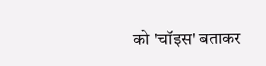को 'चॉइस' बताकर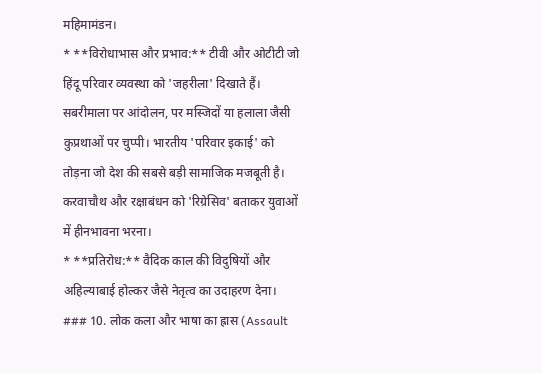महिमामंडन।
* **विरोधाभास और प्रभाव:** टीवी और ओटीटी जो हिंदू परिवार व्यवस्था को 'जहरीला' दिखाते हैं। सबरीमाला पर आंदोलन, पर मस्जिदों या हलाला जैसी कुप्रथाओं पर चुप्पी। भारतीय 'परिवार इकाई' को तोड़ना जो देश की सबसे बड़ी सामाजिक मजबूती है। करवाचौथ और रक्षाबंधन को 'रिग्रेसिव' बताकर युवाओं में हीनभावना भरना।
* **प्रतिरोध:** वैदिक काल की विदुषियों और अहिल्याबाई होल्कर जैसे नेतृत्व का उदाहरण देना।
### 10. लोक कला और भाषा का ह्रास (Assault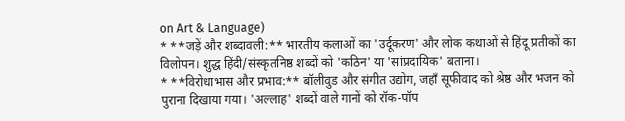on Art & Language)
* **जड़ें और शब्दावली:** भारतीय कलाओं का 'उर्दूकरण' और लोक कथाओं से हिंदू प्रतीकों का विलोपन। शुद्ध हिंदी/संस्कृतनिष्ठ शब्दों को 'कठिन' या 'सांप्रदायिक' बताना।
* **विरोधाभास और प्रभाव:** बॉलीवुड और संगीत उद्योग, जहाँ सूफीवाद को श्रेष्ठ और भजन को पुराना दिखाया गया। 'अल्लाह' शब्दों वाले गानों को रॉक-पॉप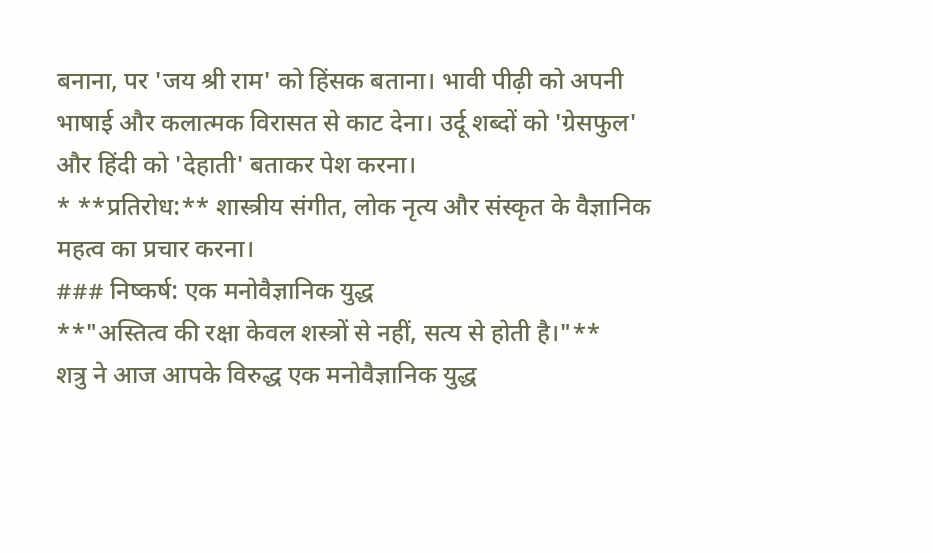बनाना, पर 'जय श्री राम' को हिंसक बताना। भावी पीढ़ी को अपनी भाषाई और कलात्मक विरासत से काट देना। उर्दू शब्दों को 'ग्रेसफुल' और हिंदी को 'देहाती' बताकर पेश करना।
* **प्रतिरोध:** शास्त्रीय संगीत, लोक नृत्य और संस्कृत के वैज्ञानिक महत्व का प्रचार करना।
### निष्कर्ष: एक मनोवैज्ञानिक युद्ध
**"अस्तित्व की रक्षा केवल शस्त्रों से नहीं, सत्य से होती है।"**
शत्रु ने आज आपके विरुद्ध एक मनोवैज्ञानिक युद्ध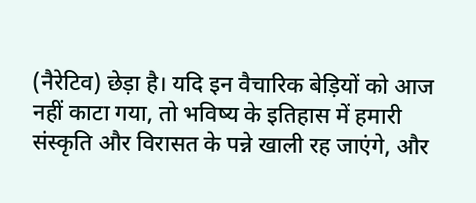(नैरेटिव) छेड़ा है। यदि इन वैचारिक बेड़ियों को आज नहीं काटा गया, तो भविष्य के इतिहास में हमारी संस्कृति और विरासत के पन्ने खाली रह जाएंगे, और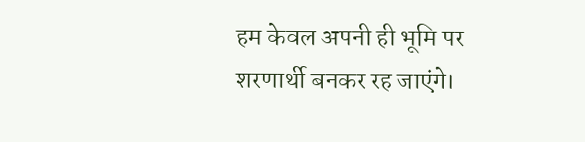हम केवल अपनी ही भूमि पर शरणार्थी बनकर रह जाएंगे।